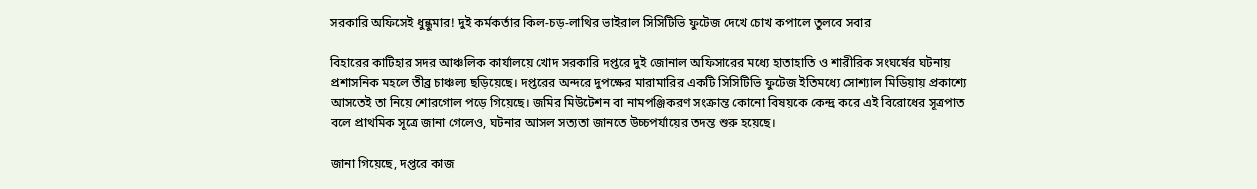সরকারি অফিসেই ধুন্ধুমার! দুই কর্মকর্তার কিল-চড়-লাথির ভাইরাল সিসিটিভি ফুটেজ দেখে চোখ কপালে তুলবে সবার

বিহারের কাটিহার সদর আঞ্চলিক কার্যালয়ে খোদ সরকারি দপ্তরে দুই জোনাল অফিসারের মধ্যে হাতাহাতি ও শারীরিক সংঘর্ষের ঘটনায় প্রশাসনিক মহলে তীব্র চাঞ্চল্য ছড়িয়েছে। দপ্তরের অন্দরে দুপক্ষের মারামারির একটি সিসিটিভি ফুটেজ ইতিমধ্যে সোশ্যাল মিডিয়ায় প্রকাশ্যে আসতেই তা নিয়ে শোরগোল পড়ে গিয়েছে। জমির মিউটেশন বা নামপঞ্জিকরণ সংক্রান্ত কোনো বিষয়কে কেন্দ্র করে এই বিরোধের সূত্রপাত বলে প্রাথমিক সূত্রে জানা গেলেও, ঘটনার আসল সত্যতা জানতে উচ্চপর্যায়ের তদন্ত শুরু হয়েছে।

জানা গিয়েছে, দপ্তরে কাজ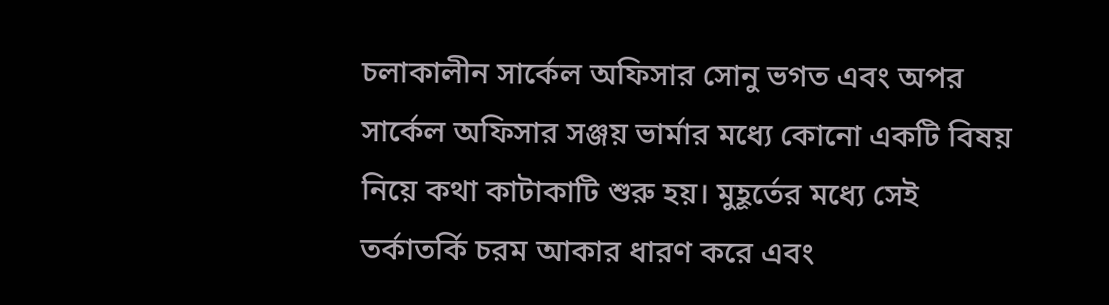চলাকালীন সার্কেল অফিসার সোনু ভগত এবং অপর সার্কেল অফিসার সঞ্জয় ভার্মার মধ্যে কোনো একটি বিষয় নিয়ে কথা কাটাকাটি শুরু হয়। মুহূর্তের মধ্যে সেই তর্কাতর্কি চরম আকার ধারণ করে এবং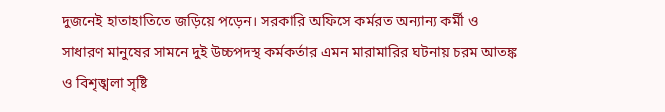দুজনেই হাতাহাতিতে জড়িয়ে পড়েন। সরকারি অফিসে কর্মরত অন্যান্য কর্মী ও সাধারণ মানুষের সামনে দুই উচ্চপদস্থ কর্মকর্তার এমন মারামারির ঘটনায় চরম আতঙ্ক ও বিশৃঙ্খলা সৃষ্টি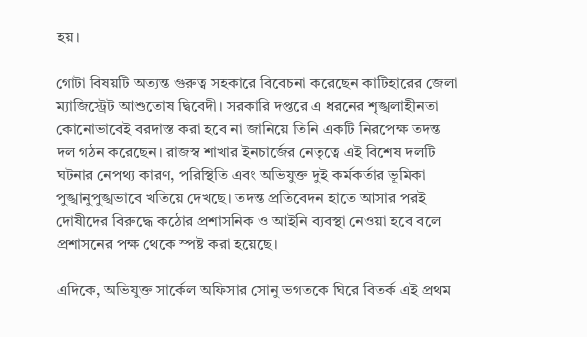হয়।

গোটা বিষয়টি অত্যন্ত গুরুত্ব সহকারে বিবেচনা করেছেন কাটিহারের জেলা ম্যাজিস্ট্রেট আশুতোষ দ্বিবেদী। সরকারি দপ্তরে এ ধরনের শৃঙ্খলাহীনতা কোনোভাবেই বরদাস্ত করা হবে না জানিয়ে তিনি একটি নিরপেক্ষ তদন্ত দল গঠন করেছেন। রাজস্ব শাখার ইনচার্জের নেতৃত্বে এই বিশেষ দলটি ঘটনার নেপথ্য কারণ, পরিস্থিতি এবং অভিযুক্ত দুই কর্মকর্তার ভূমিকা পুঙ্খানুপুঙ্খভাবে খতিয়ে দেখছে। তদন্ত প্রতিবেদন হাতে আসার পরই দোষীদের বিরুদ্ধে কঠোর প্রশাসনিক ও আইনি ব্যবস্থা নেওয়া হবে বলে প্রশাসনের পক্ষ থেকে স্পষ্ট করা হয়েছে।

এদিকে, অভিযুক্ত সার্কেল অফিসার সোনু ভগতকে ঘিরে বিতর্ক এই প্রথম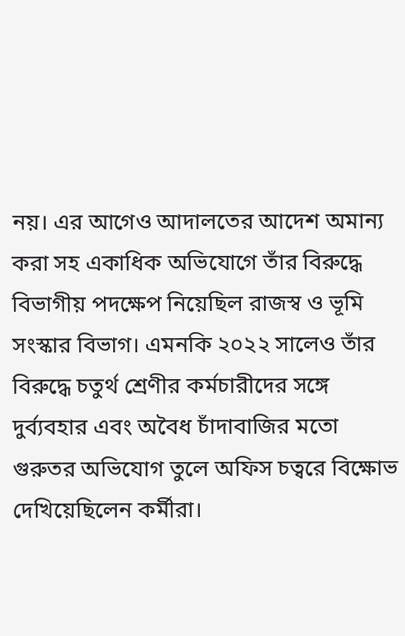নয়। এর আগেও আদালতের আদেশ অমান্য করা সহ একাধিক অভিযোগে তাঁর বিরুদ্ধে বিভাগীয় পদক্ষেপ নিয়েছিল রাজস্ব ও ভূমি সংস্কার বিভাগ। এমনকি ২০২২ সালেও তাঁর বিরুদ্ধে চতুর্থ শ্রেণীর কর্মচারীদের সঙ্গে দুর্ব্যবহার এবং অবৈধ চাঁদাবাজির মতো গুরুতর অভিযোগ তুলে অফিস চত্বরে বিক্ষোভ দেখিয়েছিলেন কর্মীরা।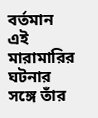বর্তমান এই মারামারির ঘটনার সঙ্গে তাঁর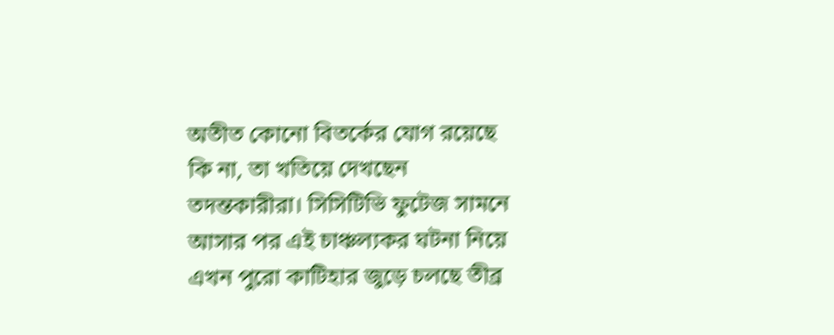অতীত কোনো বিতর্কের যোগ রয়েছে কি না, তা খতিয়ে দেখছেন তদন্তকারীরা। সিসিটিভি ফুটেজ সামনে আসার পর এই চাঞ্চল্যকর ঘটনা নিয়ে এখন পুরো কাটিহার জুড়ে চলছে তীব্র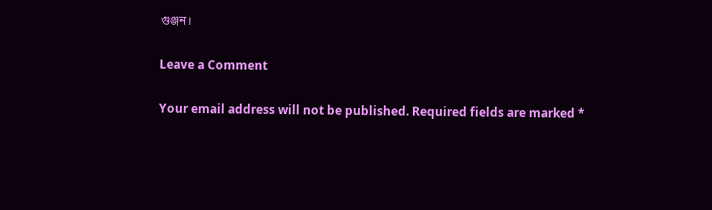গুঞ্জন।

Leave a Comment

Your email address will not be published. Required fields are marked *